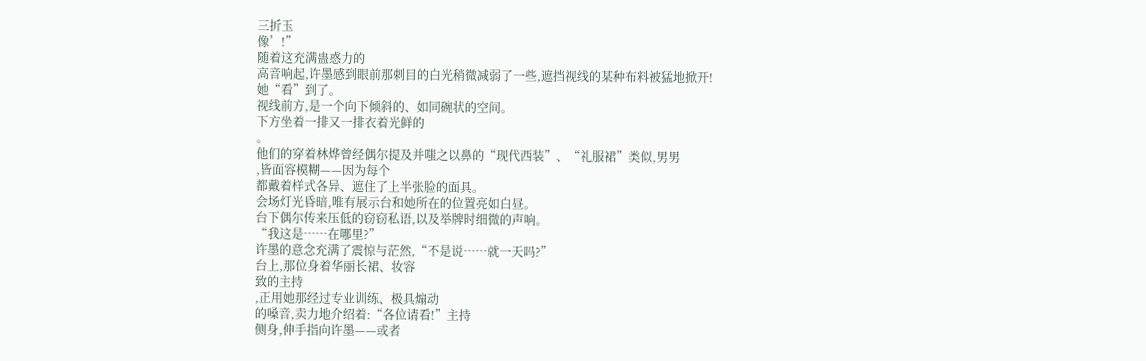三折玉
像’!”
随着这充满蛊惑力的
高音响起,许墨感到眼前那刺目的白光稍微减弱了一些,遮挡视线的某种布料被猛地掀开!
她“看”到了。
视线前方,是一个向下倾斜的、如同碗状的空间。
下方坐着一排又一排衣着光鲜的
。
他们的穿着林烨曾经偶尔提及并嗤之以鼻的“现代西装”、“礼服裙”类似,男男
,皆面容模糊——因为每个
都戴着样式各异、遮住了上半张脸的面具。
会场灯光昏暗,唯有展示台和她所在的位置亮如白昼。
台下偶尔传来压低的窃窃私语,以及举牌时细微的声响。
“我这是……在哪里?”
许墨的意念充满了震惊与茫然,“不是说……就一天吗?”
台上,那位身着华丽长裙、妆容
致的主持
,正用她那经过专业训练、极具煽动
的嗓音,卖力地介绍着:“各位请看!”主持
侧身,伸手指向许墨——或者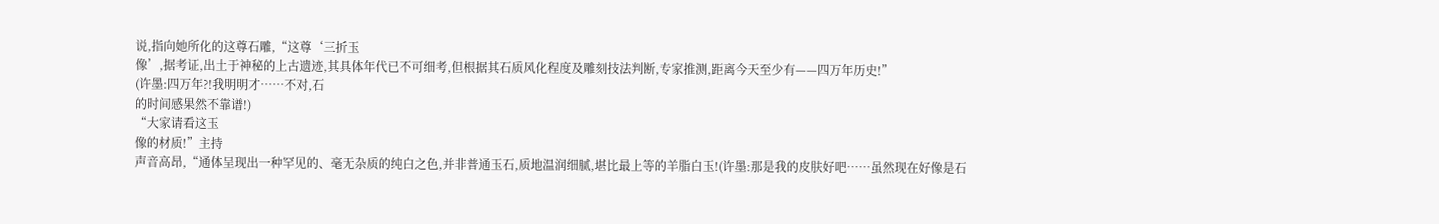说,指向她所化的这尊石雕,“这尊‘三折玉
像’,据考证,出土于神秘的上古遗迹,其具体年代已不可细考,但根据其石质风化程度及雕刻技法判断,专家推测,距离今天至少有——四万年历史!”
(许墨:四万年?!我明明才……不对,石
的时间感果然不靠谱!)
“大家请看这玉
像的材质!”主持
声音高昂,“通体呈现出一种罕见的、毫无杂质的纯白之色,并非普通玉石,质地温润细腻,堪比最上等的羊脂白玉!(许墨:那是我的皮肤好吧……虽然现在好像是石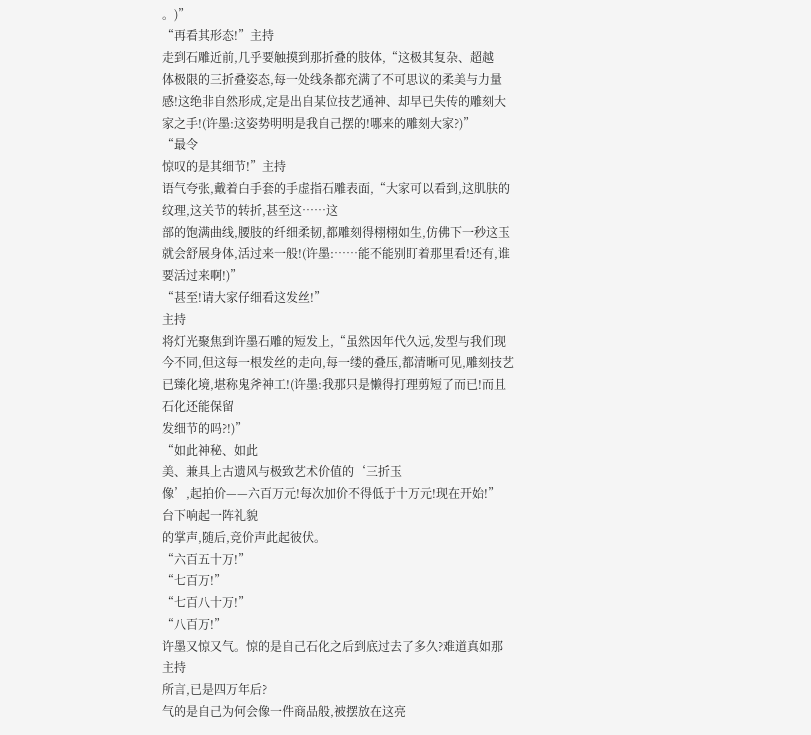。)”
“再看其形态!”主持
走到石雕近前,几乎要触摸到那折叠的肢体,“这极其复杂、超越
体极限的三折叠姿态,每一处线条都充满了不可思议的柔美与力量感!这绝非自然形成,定是出自某位技艺通神、却早已失传的雕刻大家之手!(许墨:这姿势明明是我自己摆的!哪来的雕刻大家?)”
“最令
惊叹的是其细节!”主持
语气夸张,戴着白手套的手虚指石雕表面,“大家可以看到,这肌肤的纹理,这关节的转折,甚至这……这
部的饱满曲线,腰肢的纤细柔韧,都雕刻得栩栩如生,仿佛下一秒这玉
就会舒展身体,活过来一般!(许墨:……能不能别盯着那里看!还有,谁要活过来啊!)”
“甚至!请大家仔细看这发丝!”
主持
将灯光聚焦到许墨石雕的短发上,“虽然因年代久远,发型与我们现今不同,但这每一根发丝的走向,每一缕的叠压,都清晰可见,雕刻技艺已臻化境,堪称鬼斧神工!(许墨:我那只是懒得打理剪短了而已!而且石化还能保留
发细节的吗?!)”
“如此神秘、如此
美、兼具上古遗风与极致艺术价值的‘三折玉
像’,起拍价——六百万元!每次加价不得低于十万元!现在开始!”
台下响起一阵礼貌
的掌声,随后,竞价声此起彼伏。
“六百五十万!”
“七百万!”
“七百八十万!”
“八百万!”
许墨又惊又气。惊的是自己石化之后到底过去了多久?难道真如那主持
所言,已是四万年后?
气的是自己为何会像一件商品般,被摆放在这亮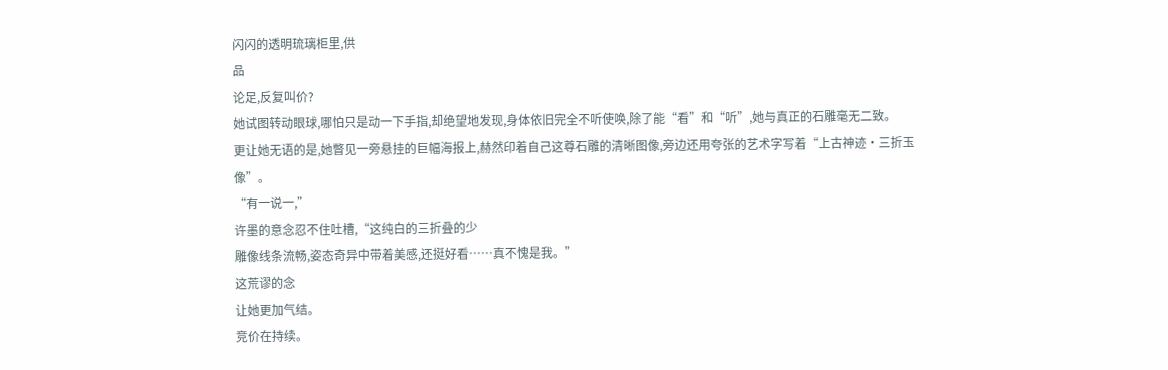闪闪的透明琉璃柜里,供
品
论足,反复叫价?
她试图转动眼球,哪怕只是动一下手指,却绝望地发现,身体依旧完全不听使唤,除了能“看”和“听”,她与真正的石雕毫无二致。
更让她无语的是,她瞥见一旁悬挂的巨幅海报上,赫然印着自己这尊石雕的清晰图像,旁边还用夸张的艺术字写着“上古神迹·三折玉
像”。
“有一说一,”
许墨的意念忍不住吐槽,“这纯白的三折叠的少
雕像线条流畅,姿态奇异中带着美感,还挺好看……真不愧是我。”
这荒谬的念
让她更加气结。
竞价在持续。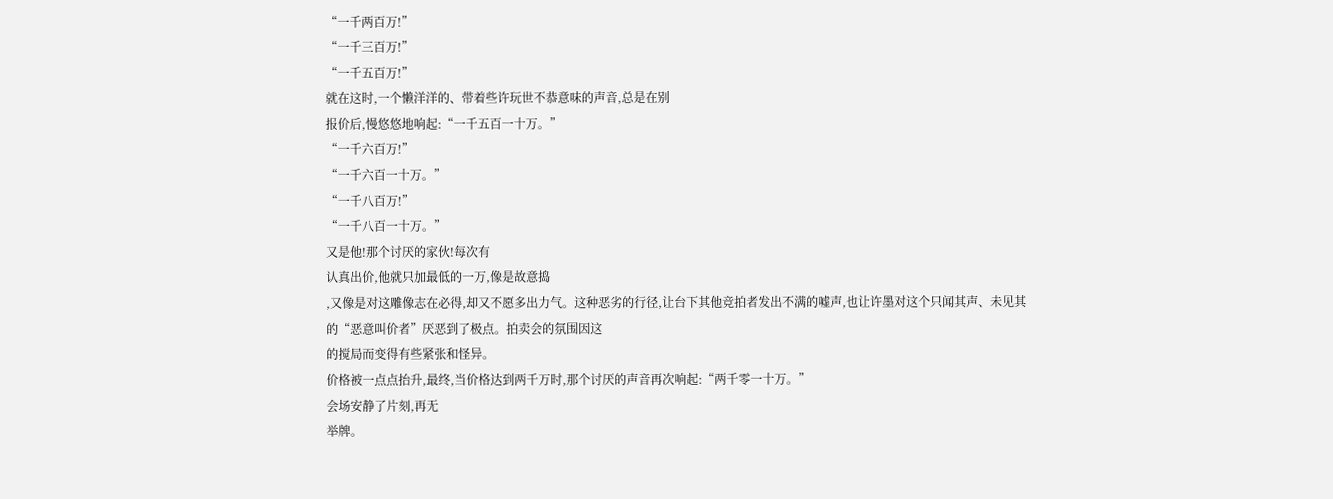“一千两百万!”
“一千三百万!”
“一千五百万!”
就在这时,一个懒洋洋的、带着些许玩世不恭意味的声音,总是在别
报价后,慢悠悠地响起:“一千五百一十万。”
“一千六百万!”
“一千六百一十万。”
“一千八百万!”
“一千八百一十万。”
又是他!那个讨厌的家伙!每次有
认真出价,他就只加最低的一万,像是故意捣
,又像是对这雕像志在必得,却又不愿多出力气。这种恶劣的行径,让台下其他竞拍者发出不满的嘘声,也让许墨对这个只闻其声、未见其
的“恶意叫价者”厌恶到了极点。拍卖会的氛围因这
的搅局而变得有些紧张和怪异。
价格被一点点抬升,最终,当价格达到两千万时,那个讨厌的声音再次响起:“两千零一十万。”
会场安静了片刻,再无
举牌。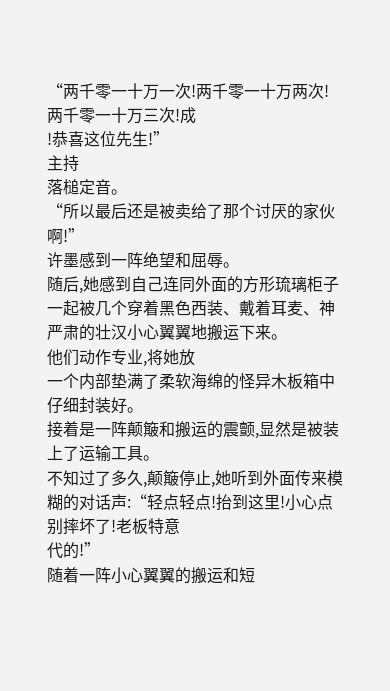“两千零一十万一次!两千零一十万两次!两千零一十万三次!成
!恭喜这位先生!”
主持
落槌定音。
“所以最后还是被卖给了那个讨厌的家伙啊!”
许墨感到一阵绝望和屈辱。
随后,她感到自己连同外面的方形琉璃柜子一起被几个穿着黑色西装、戴着耳麦、神
严肃的壮汉小心翼翼地搬运下来。
他们动作专业,将她放
一个内部垫满了柔软海绵的怪异木板箱中仔细封装好。
接着是一阵颠簸和搬运的震颤,显然是被装上了运输工具。
不知过了多久,颠簸停止,她听到外面传来模糊的对话声:“轻点轻点!抬到这里!小心点别摔坏了!老板特意
代的!”
随着一阵小心翼翼的搬运和短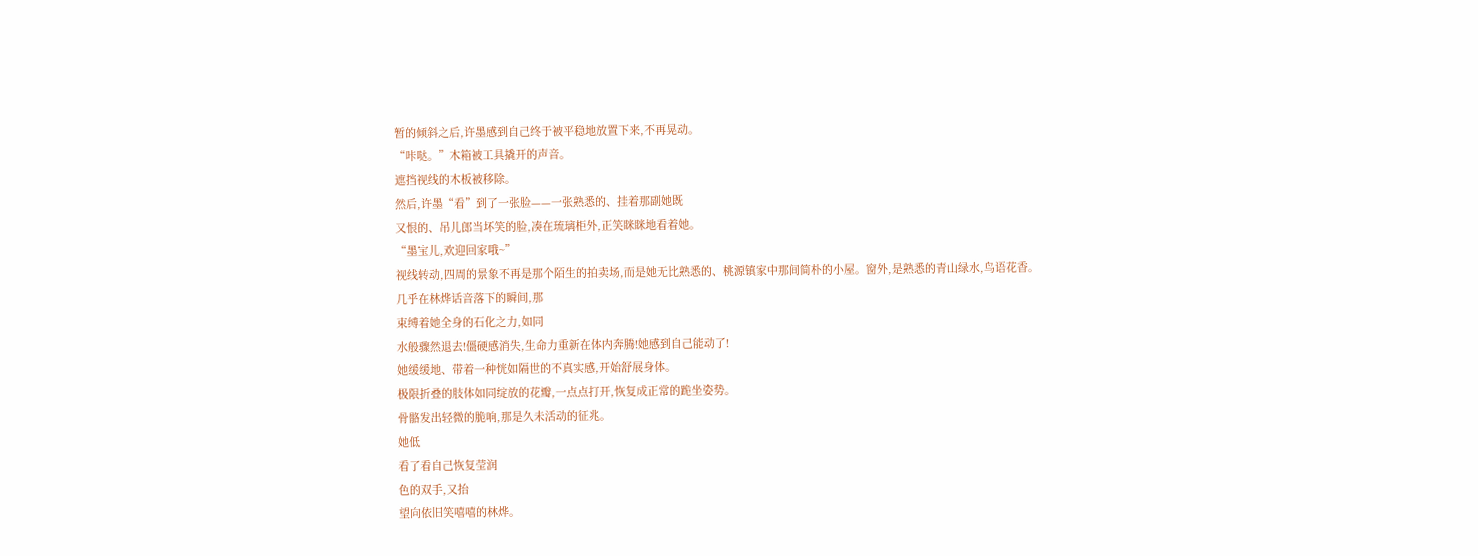暂的倾斜之后,许墨感到自己终于被平稳地放置下来,不再晃动。
“咔哒。”木箱被工具撬开的声音。
遮挡视线的木板被移除。
然后,许墨“看”到了一张脸——一张熟悉的、挂着那副她既
又恨的、吊儿郎当坏笑的脸,凑在琉璃柜外,正笑眯眯地看着她。
“墨宝儿,欢迎回家哦~”
视线转动,四周的景象不再是那个陌生的拍卖场,而是她无比熟悉的、桃源镇家中那间简朴的小屋。窗外,是熟悉的青山绿水,鸟语花香。
几乎在林烨话音落下的瞬间,那
束缚着她全身的石化之力,如同
水般骤然退去!僵硬感消失,生命力重新在体内奔腾!她感到自己能动了!
她缓缓地、带着一种恍如隔世的不真实感,开始舒展身体。
极限折叠的肢体如同绽放的花瓣,一点点打开,恢复成正常的跪坐姿势。
骨骼发出轻微的脆响,那是久未活动的征兆。
她低
看了看自己恢复莹润
色的双手,又抬
望向依旧笑嘻嘻的林烨。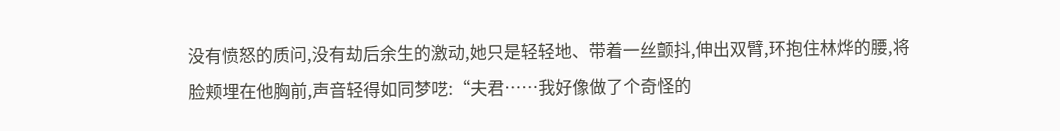没有愤怒的质问,没有劫后余生的激动,她只是轻轻地、带着一丝颤抖,伸出双臂,环抱住林烨的腰,将脸颊埋在他胸前,声音轻得如同梦呓:“夫君……我好像做了个奇怪的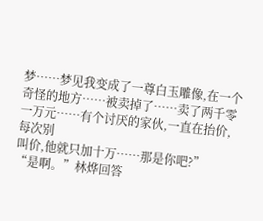梦……梦见我变成了一尊白玉雕像,在一个奇怪的地方……被卖掉了……卖了两千零一万元……有个讨厌的家伙,一直在抬价,每次别
叫价,他就只加十万……那是你吧?”
“是啊。”林烨回答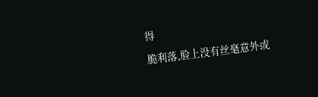得
脆利落,脸上没有丝毫意外或